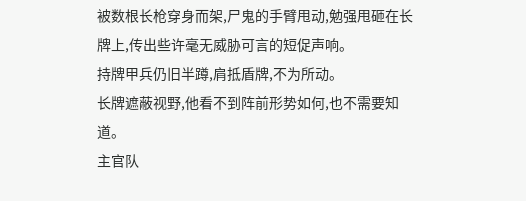被数根长枪穿身而架,尸鬼的手臂甩动,勉强甩砸在长牌上,传出些许毫无威胁可言的短促声响。
持牌甲兵仍旧半蹲,肩抵盾牌,不为所动。
长牌遮蔽视野,他看不到阵前形势如何,也不需要知道。
主官队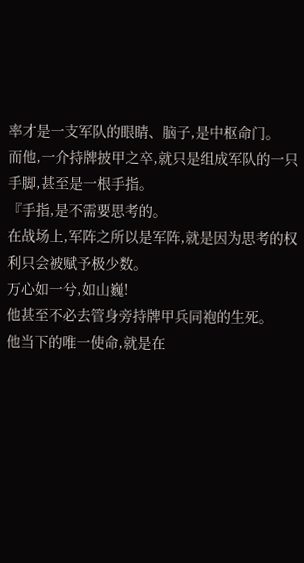率才是一支军队的眼睛、脑子,是中枢命门。
而他,一介持牌披甲之卒,就只是组成军队的一只手脚,甚至是一根手指。
『手指,是不需要思考的。
在战场上,军阵之所以是军阵,就是因为思考的权利只会被赋予极少数。
万心如一兮,如山巍!
他甚至不必去管身旁持牌甲兵同袍的生死。
他当下的唯一使命,就是在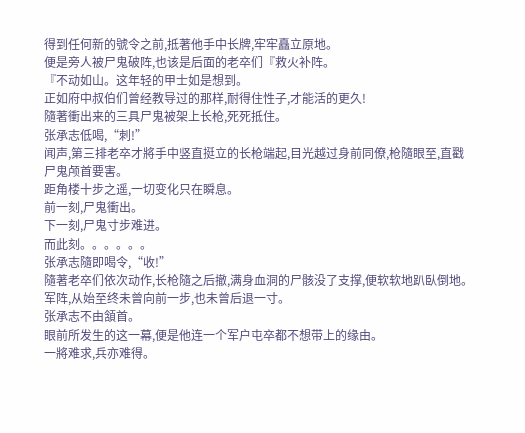得到任何新的號令之前,抵著他手中长牌,牢牢矗立原地。
便是旁人被尸鬼破阵,也该是后面的老卒们『救火补阵。
『不动如山。这年轻的甲士如是想到。
正如府中叔伯们曾经教导过的那样,耐得住性子,才能活的更久!
隨著衝出来的三具尸鬼被架上长枪,死死抵住。
张承志低喝,“刺!”
闻声,第三排老卒才將手中竖直挺立的长枪端起,目光越过身前同僚,枪隨眼至,直戳尸鬼颅首要害。
距角楼十步之遥,一切变化只在瞬息。
前一刻,尸鬼衝出。
下一刻,尸鬼寸步难进。
而此刻。。。。。。
张承志隨即喝令,“收!”
隨著老卒们依次动作,长枪隨之后撤,满身血洞的尸骸没了支撑,便软软地趴臥倒地。
军阵,从始至终未曾向前一步,也未曾后退一寸。
张承志不由頷首。
眼前所发生的这一幕,便是他连一个军户屯卒都不想带上的缘由。
一將难求,兵亦难得。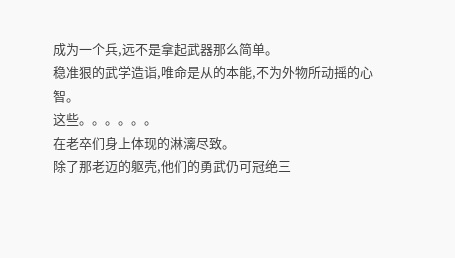成为一个兵,远不是拿起武器那么简单。
稳准狠的武学造诣,唯命是从的本能,不为外物所动摇的心智。
这些。。。。。。
在老卒们身上体现的淋漓尽致。
除了那老迈的躯壳,他们的勇武仍可冠绝三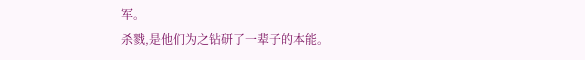军。
杀戮,是他们为之钻研了一辈子的本能。